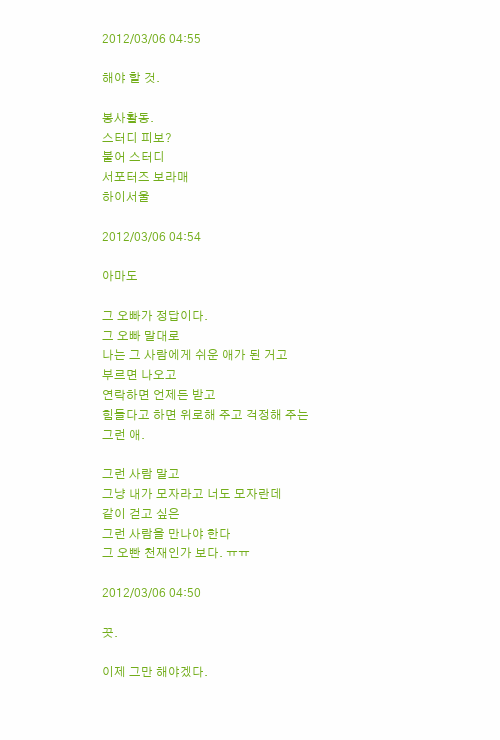2012/03/06 04:55

해야 할 것.

봉사활동.
스터디 피보?
불어 스터디
서포터즈 보라매
하이서울

2012/03/06 04:54

아마도

그 오빠가 정답이다.
그 오빠 말대로
나는 그 사람에게 쉬운 애가 된 거고
부르면 나오고
연락하면 언제든 받고
힘들다고 하면 위로해 주고 걱정해 주는
그런 애.

그런 사람 말고
그냥 내가 모자라고 너도 모자란데
같이 걷고 싶은
그런 사람을 만나야 한다
그 오빤 천재인가 보다. ㅠㅠ

2012/03/06 04:50

끗.

이제 그만 해야겠다.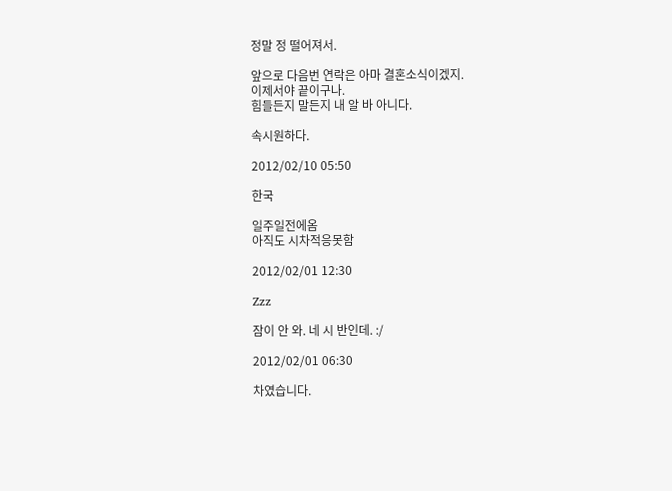정말 정 떨어져서.

앞으로 다음번 연락은 아마 결혼소식이겠지.
이제서야 끝이구나.
힘들든지 말든지 내 알 바 아니다.

속시원하다.

2012/02/10 05:50

한국

일주일전에옴
아직도 시차적응못함

2012/02/01 12:30

Zzz

잠이 안 와. 네 시 반인데. :/

2012/02/01 06:30

차였습니다.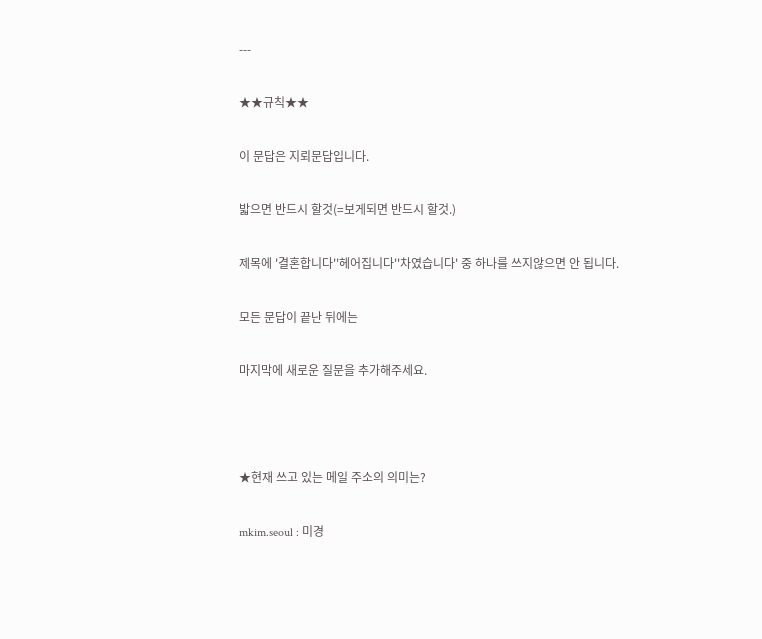---

★★규칙★★

이 문답은 지뢰문답입니다.

밟으면 반드시 할것(=보게되면 반드시 할것.)

제목에 '결혼합니다''헤어집니다''차였습니다' 중 하나를 쓰지않으면 안 됩니다.

모든 문답이 끝난 뒤에는

마지막에 새로운 질문을 추가해주세요.



★현재 쓰고 있는 메일 주소의 의미는?

mkim.seoul : 미경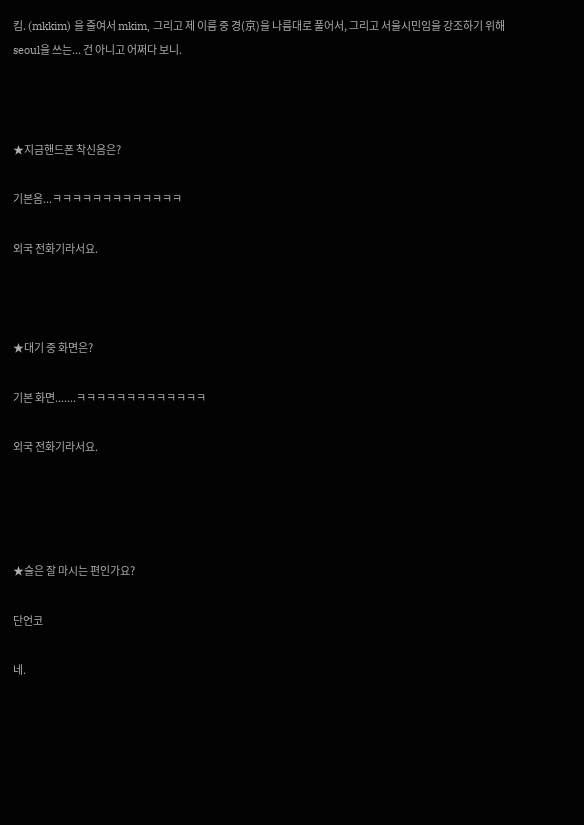킴. (mkkim) 을 줄여서 mkim, 그리고 제 이름 중 경(京)을 나름대로 풀어서, 그리고 서울시민임을 강조하기 위해 seoul을 쓰는... 건 아니고 어쩌다 보니.



★지금핸드폰 착신음은?

기본음...ㅋㅋㅋㅋㅋㅋㅋㅋㅋㅋㅋㅋㅋ

외국 전화기라서요.



★대기 중 화면은?

기본 화면.......ㅋㅋㅋㅋㅋㅋㅋㅋㅋㅋㅋㅋㅋ

외국 전화기라서요.




★술은 잘 마시는 편인가요?

단언코

네.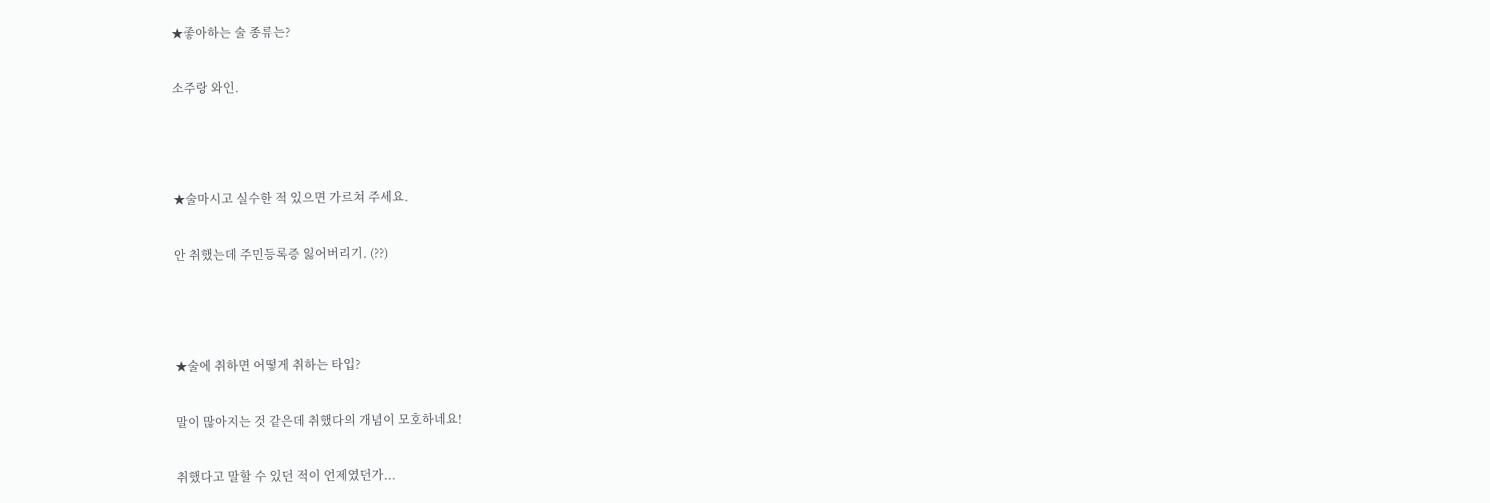★좋아하는 술 종류는?

소주랑 와인.



★술마시고 실수한 적 있으면 가르쳐 주세요.

안 취했는데 주민등록증 잃어버리기. (??)



★술에 취하면 어떻게 취하는 타입?

말이 많아지는 것 같은데 취했다의 개념이 모호하네요!

취했다고 말할 수 있던 적이 언제였던가...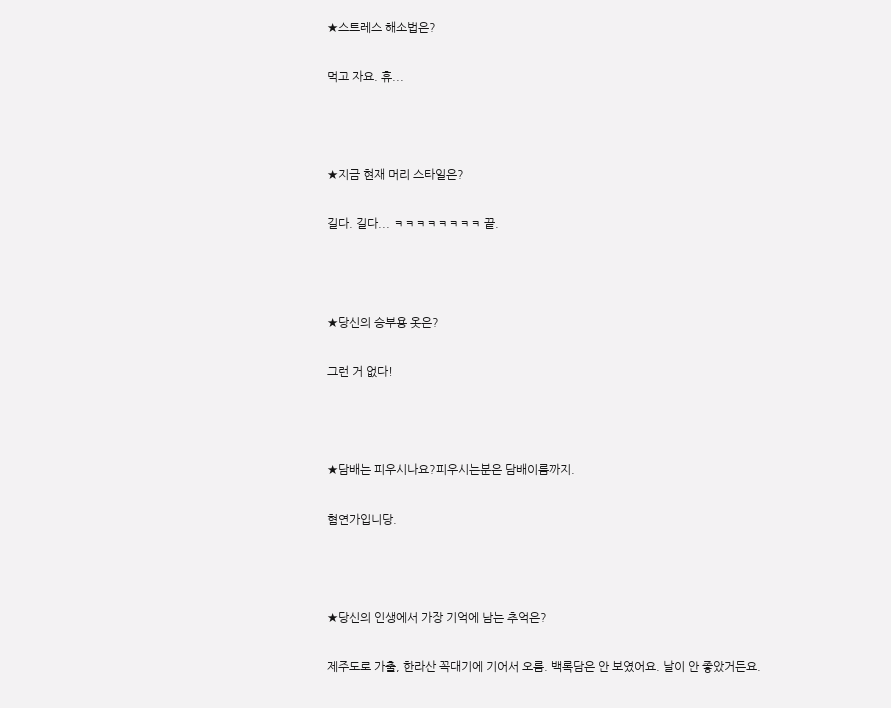★스트레스 해소법은?

먹고 자요. 휴...



★지금 현재 머리 스타일은?

길다. 길다... ㅋㅋㅋㅋㅋㅋㅋㅋ 끝.



★당신의 승부용 옷은?

그런 거 없다!



★담배는 피우시나요?피우시는분은 담배이름까지.

혐연가입니당.



★당신의 인생에서 가장 기억에 남는 추억은?

제주도로 가출, 한라산 꼭대기에 기어서 오름. 백록담은 안 보였어요. 날이 안 좋았거든요.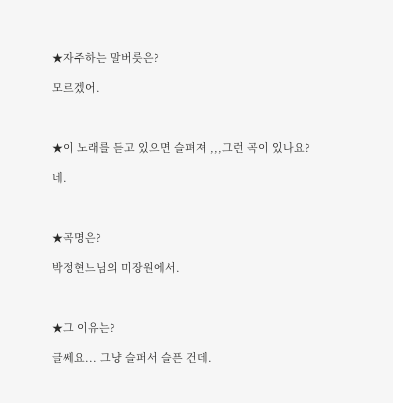★자주하는 말버릇은?

모르겠어.



★이 노래를 듣고 있으면 슬펴져 ,,,그런 곡이 있나요?

네.



★곡명은?

박정현느님의 미장원에서.



★그 이유는?

글쎄요... 그냥 슬퍼서 슬픈 건데.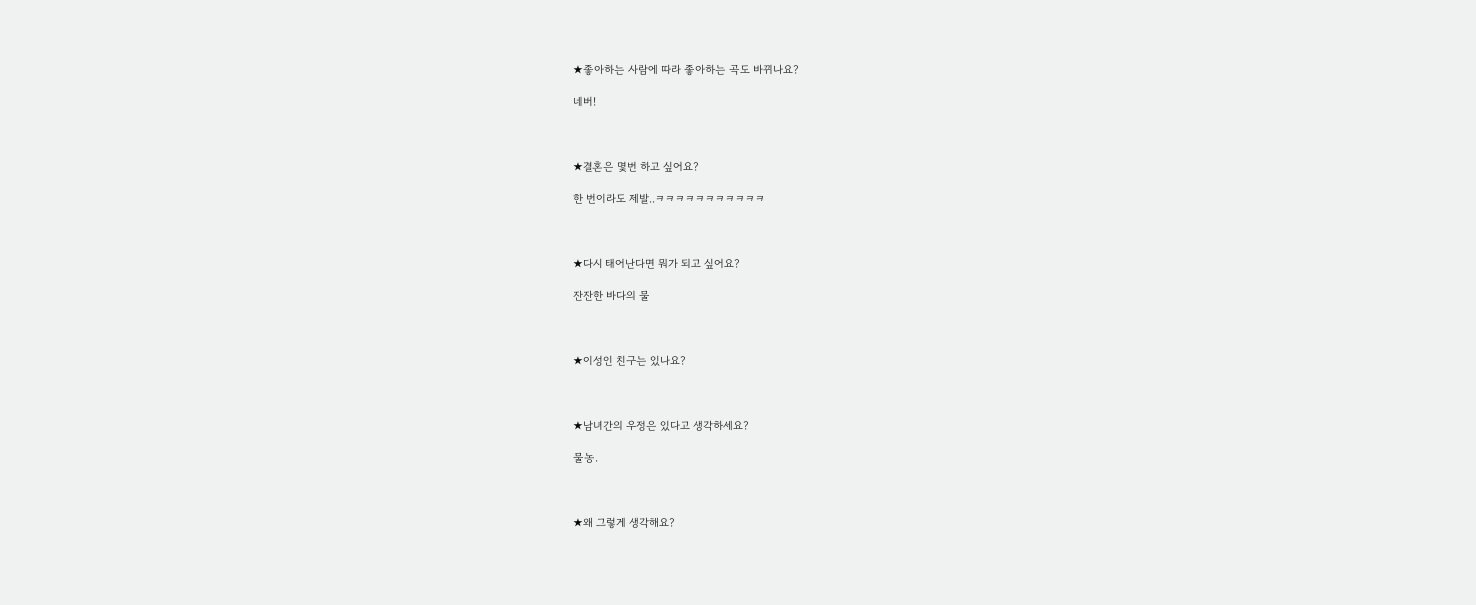★좋아하는 사람에 따라 좋아하는 곡도 바뀌나요?

네버!



★결혼은 몇번 하고 싶어요?

한 번이라도 제발..ㅋㅋㅋㅋㅋㅋㅋㅋㅋㅋㅋ



★다시 태어난다면 뭐가 되고 싶어요?

잔잔한 바다의 물



★이성인 친구는 있나요?



★남녀간의 우정은 있다고 생각하세요?

물농.



★왜 그렇게 생각해요?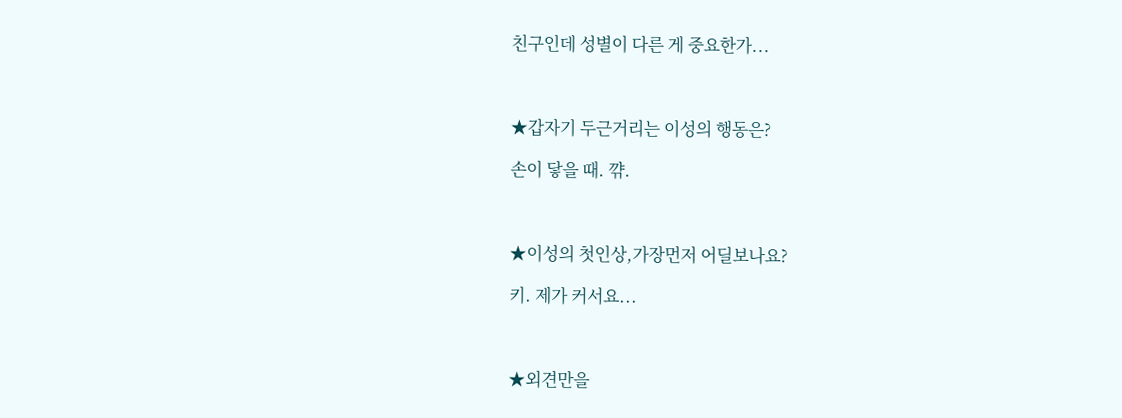친구인데 성별이 다른 게 중요한가...



★갑자기 두근거리는 이성의 행동은?

손이 닿을 때. 꺆.



★이성의 첫인상,가장먼저 어딜보나요?

키. 제가 커서요...



★외견만을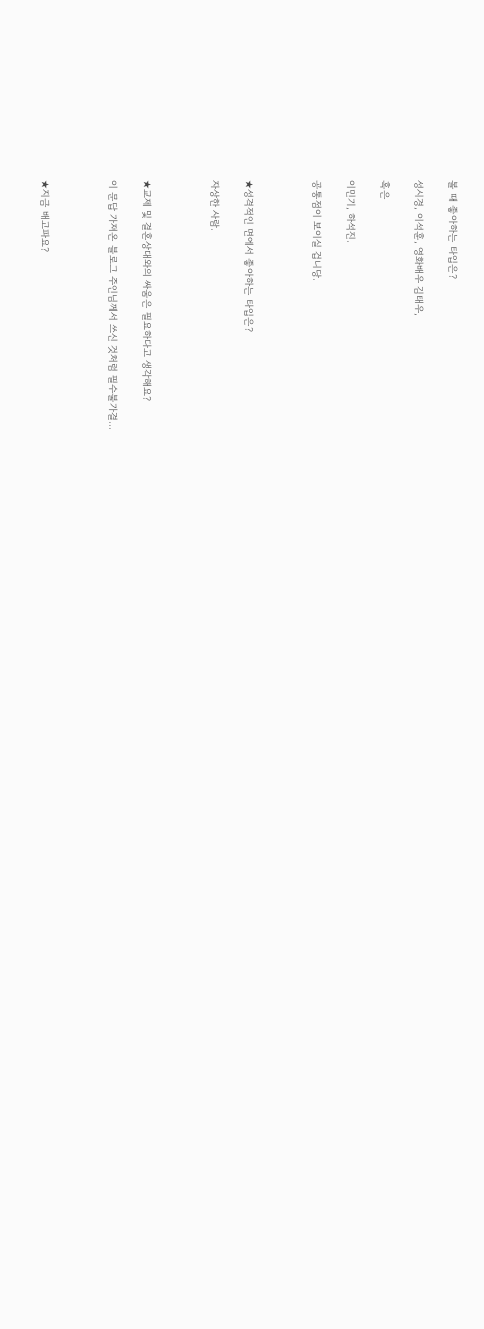볼 때 좋아하는 타입은?

성시경, 이석훈, 영화배우 김태우,

혹은

이민기, 하석진.

공통점이 보이실 겁니당.



★성격적인 면에서 좋아하는 타입은?

자상한 사람.



★교제 및 결혼상대와의 싸움은 필요하다고 생각해요?

이 문답 가져온 블로그 주인님께서 쓰신 것처럼 필수불가결...



★지금 배고파요?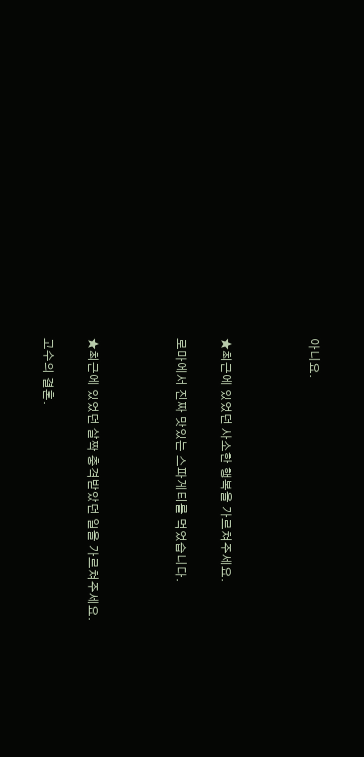아니요.



★최근에 있었던 사소한 행복을 가르쳐주세요.

로마에서 진짜 맛있는 스파게티를 먹었습니다.



★최근에 있었던 살짝 충격받았던 일을 가르쳐주세요.

고수의 결혼.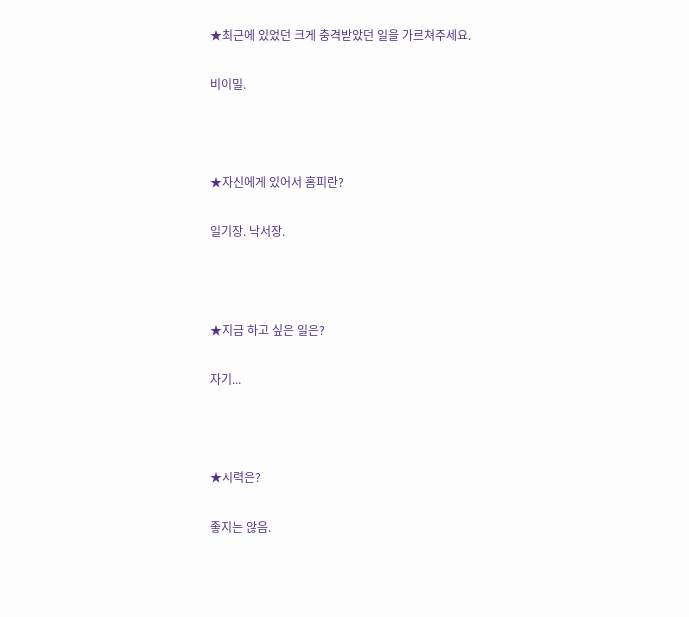★최근에 있었던 크게 충격받았던 일을 가르쳐주세요.

비이밀.



★자신에게 있어서 홈피란?

일기장. 낙서장.



★지금 하고 싶은 일은?

자기...



★시력은?

좋지는 않음.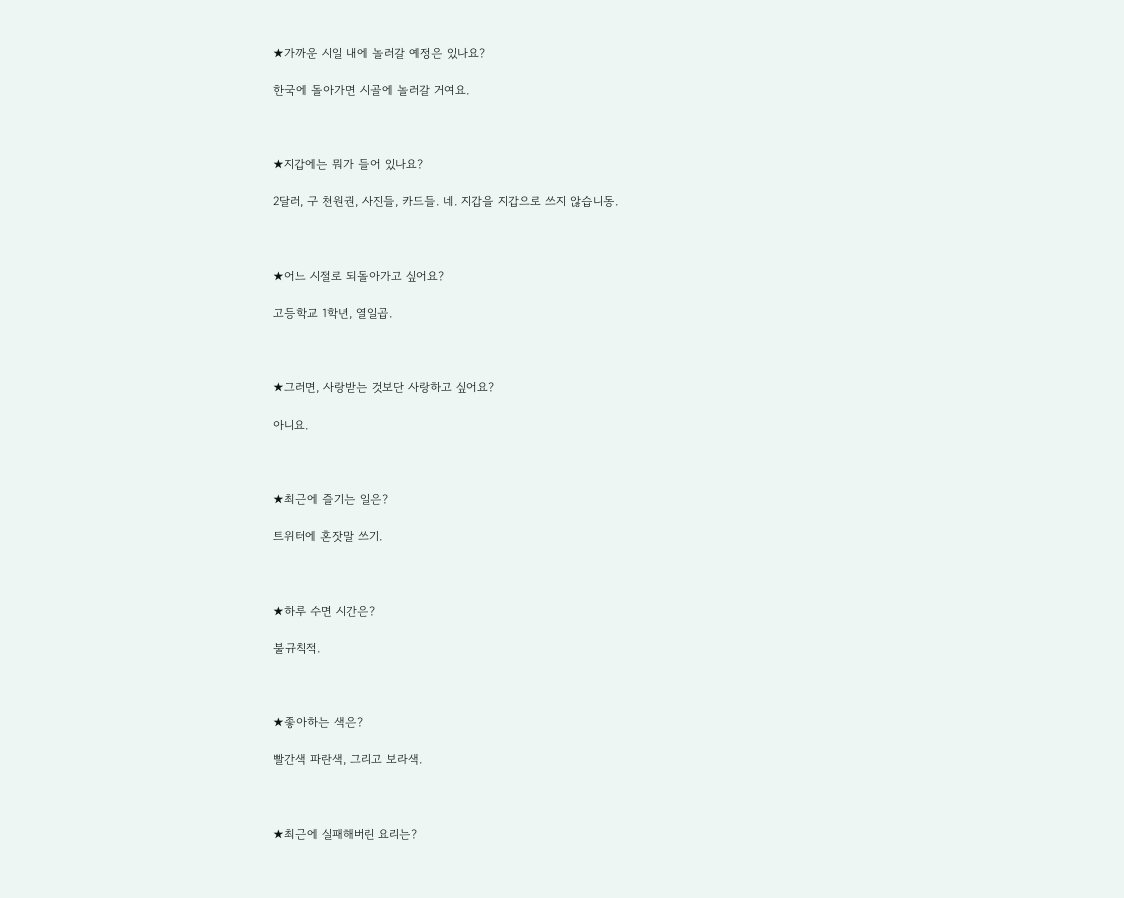★가까운 시일 내에 놀러갈 예정은 있나요?

한국에 돌아가면 시골에 놀러갈 거여요.



★지갑에는 뭐가 들어 있나요?

2달러, 구 천원권, 사진들, 카드들. 네. 지갑을 지갑으로 쓰지 않습니동.



★어느 시절로 되돌아가고 싶어요?

고등학교 1학년, 열일곱.



★그러면, 사랑받는 것보단 사랑하고 싶어요?

아니요.



★최근에 즐기는 일은?

트위터에 혼잣말 쓰기.



★하루 수면 시간은?

불규칙적.



★좋아하는 색은?

빨간색 파란색, 그리고 보라색.



★최근에 실패해버린 요리는?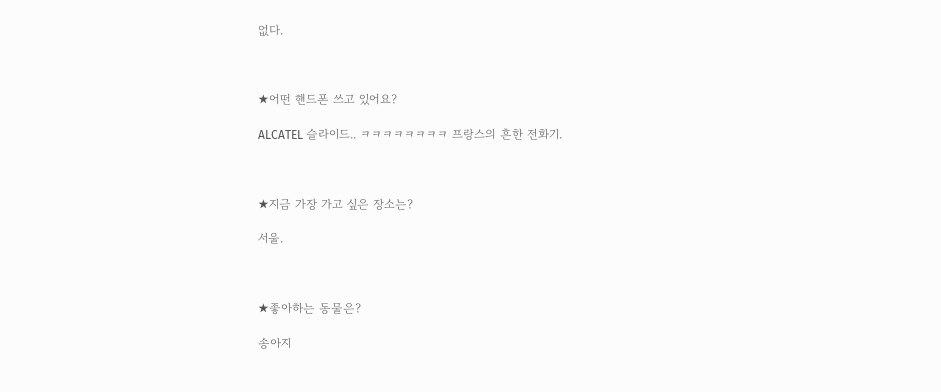없다.



★어떤 핸드폰 쓰고 있어요?

ALCATEL 슬라이드.. ㅋㅋㅋㅋㅋㅋㅋㅋ 프랑스의 흔한 전화기.



★지금 가장 가고 싶은 장소는?

서울.



★좋아하는 동물은?

송아지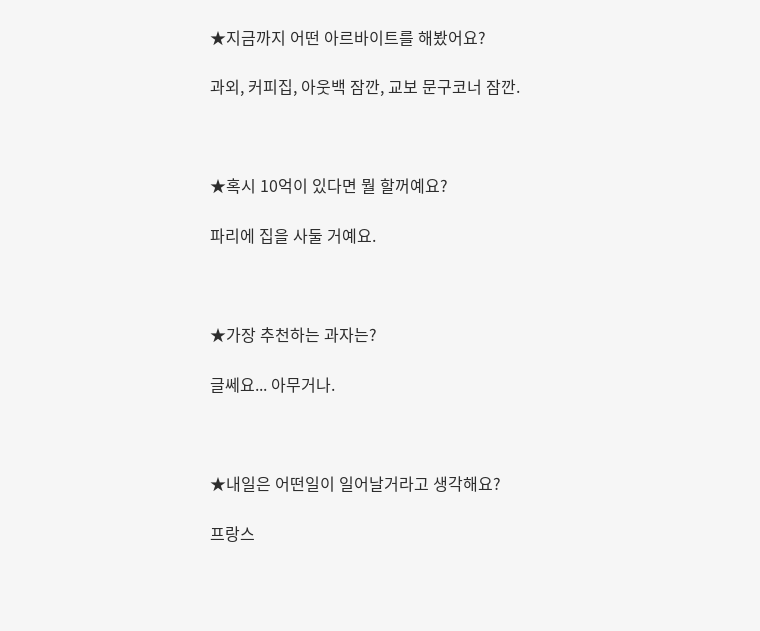★지금까지 어떤 아르바이트를 해봤어요?

과외, 커피집, 아웃백 잠깐, 교보 문구코너 잠깐.



★혹시 10억이 있다면 뭘 할꺼예요?

파리에 집을 사둘 거예요.



★가장 추천하는 과자는?

글쎄요... 아무거나.



★내일은 어떤일이 일어날거라고 생각해요?

프랑스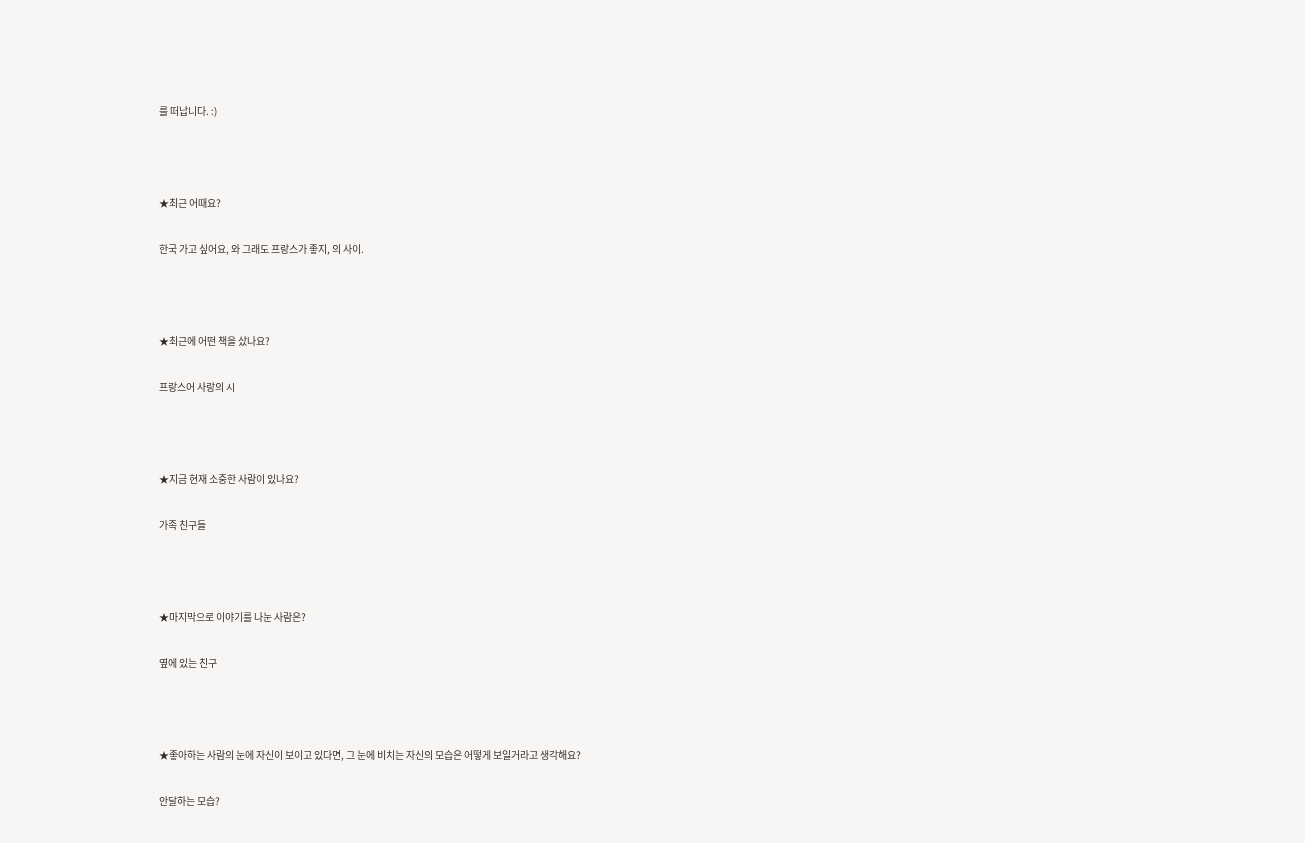를 떠납니다. :)



★최근 어때요?

한국 가고 싶어요, 와 그래도 프랑스가 좋지, 의 사이.



★최근에 어떤 책을 샀나요?

프랑스어 사랑의 시



★지금 현재 소중한 사람이 있나요?

가족 친구들



★마지막으로 이야기를 나눈 사람은?

옆에 있는 친구



★좋아하는 사람의 눈에 자신이 보이고 있다면, 그 눈에 비치는 자신의 모습은 어떻게 보일거라고 생각해요?

안달하는 모습?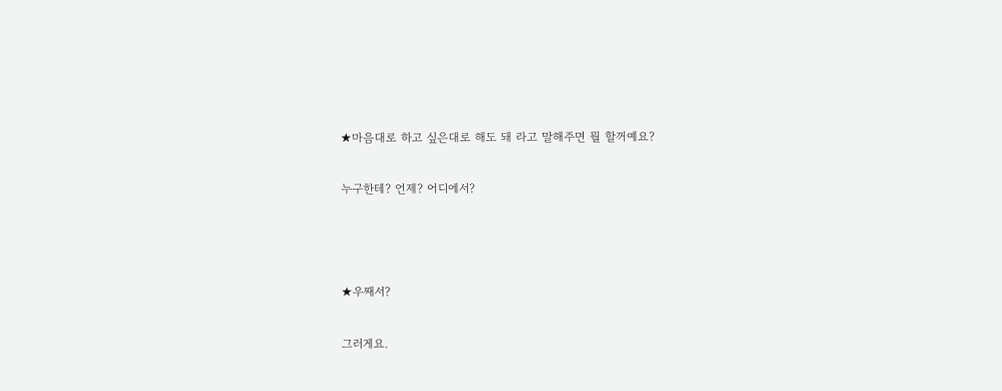★마음대로 하고 싶은대로 해도 돼 라고 말해주면 뭘 할꺼예요?

누구한테? 언제? 어디에서?



★우째서?

그러게요.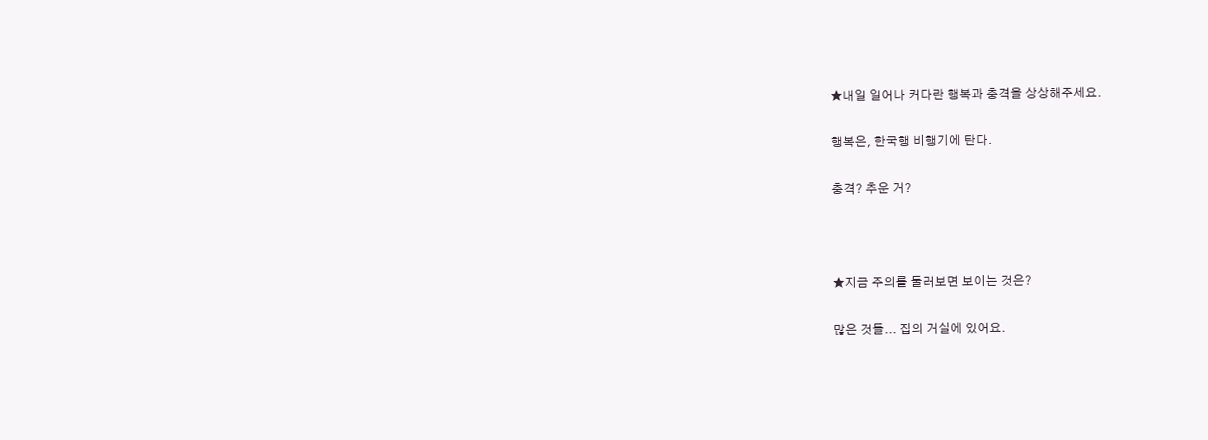★내일 일어나 커다란 행복과 충격을 상상해주세요.

행복은, 한국행 비행기에 탄다.

충격? 추운 거?



★지금 주의를 둘러보면 보이는 것은?

많은 것들... 집의 거실에 있어요.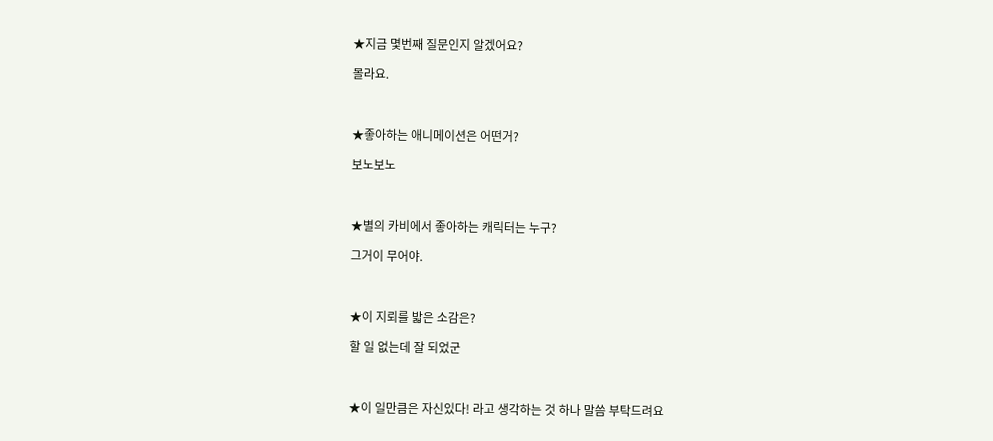★지금 몇번째 질문인지 알겠어요?

몰라요.



★좋아하는 애니메이션은 어떤거?

보노보노



★별의 카비에서 좋아하는 캐릭터는 누구?

그거이 무어야.



★이 지뢰를 밟은 소감은?

할 일 없는데 잘 되었군



★이 일만큼은 자신있다! 라고 생각하는 것 하나 말씀 부탁드려요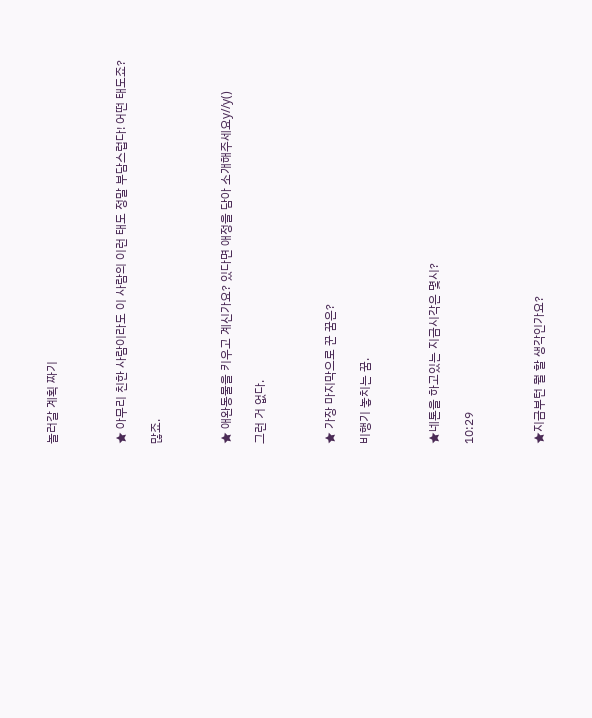놀러갈 계획 짜기



★ 아무리 친한 사람이라도 이 사람의 이런 태도 정말 부담스럽다! 어떤 태도죠?

많죠.



★ 애완동물을 키우고 계신가요? 있다면 애정을 담아 소개해주세요y//y()

그런 거 없다.



★ 가장 마지막으로 꾼 꿈은?

비행기 놓치는 꿈.



★네톤을 하고있는 지금시각은 몇시?

10:29



★지금부턴 뭘 할 생각인가요?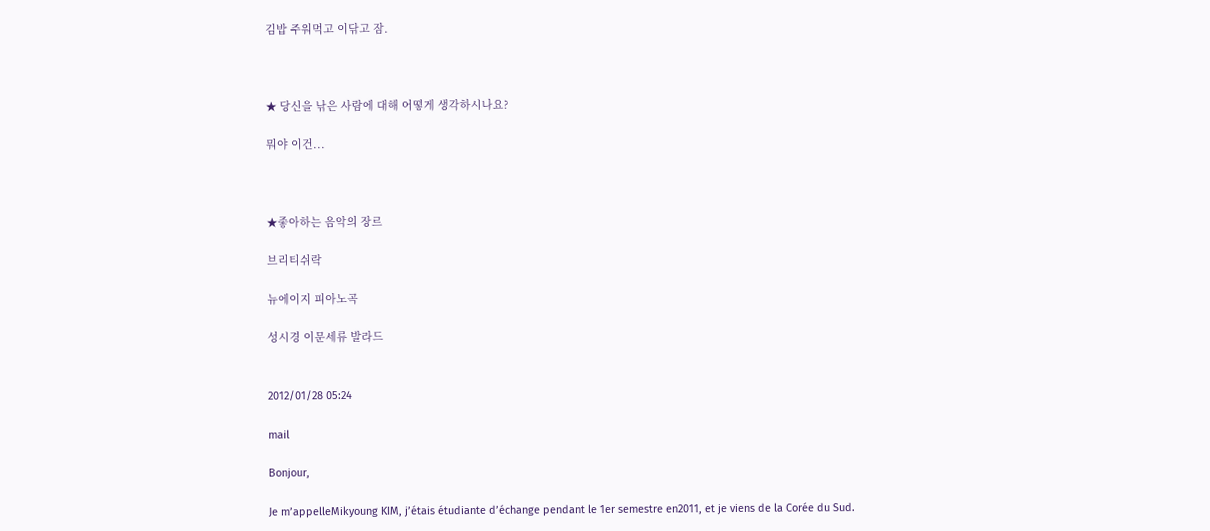김밥 주워먹고 이닦고 잠.



★ 당신을 낚은 사람에 대해 어떻게 생각하시나요?

뭐야 이건...



★좋아하는 음악의 장르

브리티쉬락

뉴에이지 피아노곡

성시경 이문세류 발라드


2012/01/28 05:24

mail

Bonjour,

Je m’appelleMikyoung KIM, j’étais étudiante d’échange pendant le 1er semestre en2011, et je viens de la Corée du Sud.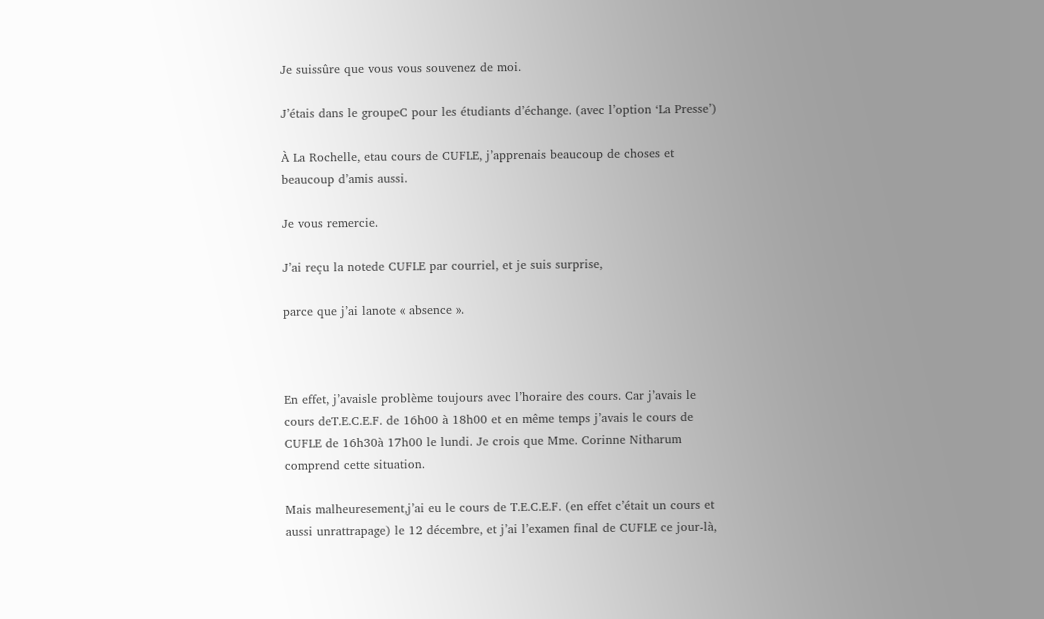Je suissûre que vous vous souvenez de moi.

J’étais dans le groupeC pour les étudiants d’échange. (avec l’option ‘La Presse’)

À La Rochelle, etau cours de CUFLE, j’apprenais beaucoup de choses et beaucoup d’amis aussi.

Je vous remercie.

J’ai reçu la notede CUFLE par courriel, et je suis surprise,

parce que j’ai lanote « absence ».



En effet, j’avaisle problème toujours avec l’horaire des cours. Car j’avais le cours deT.E.C.E.F. de 16h00 à 18h00 et en même temps j’avais le cours de CUFLE de 16h30à 17h00 le lundi. Je crois que Mme. Corinne Nitharum comprend cette situation.

Mais malheuresement,j’ai eu le cours de T.E.C.E.F. (en effet c’était un cours et aussi unrattrapage) le 12 décembre, et j’ai l’examen final de CUFLE ce jour-là,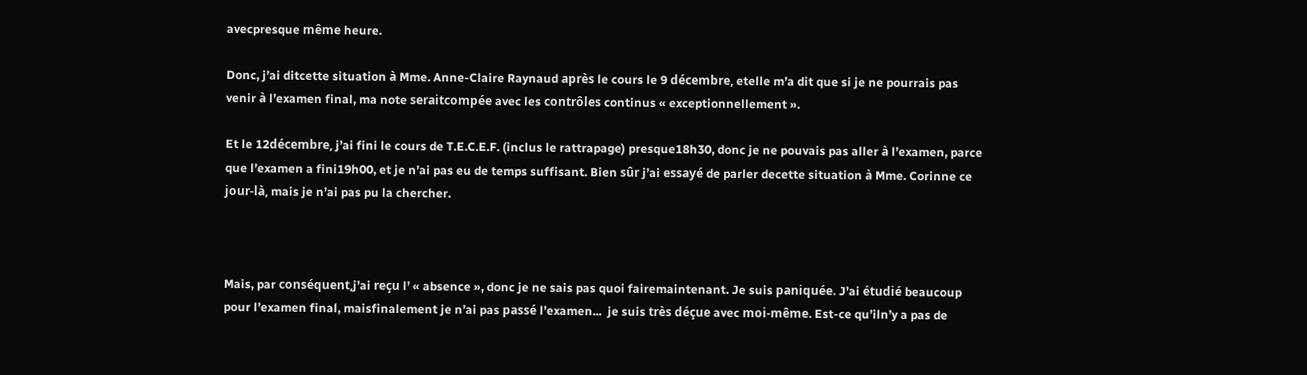avecpresque même heure.

Donc, j’ai ditcette situation à Mme. Anne-Claire Raynaud après le cours le 9 décembre, etelle m’a dit que si je ne pourrais pas venir à l’examen final, ma note seraitcompée avec les contrôles continus « exceptionnellement ».

Et le 12décembre, j’ai fini le cours de T.E.C.E.F. (inclus le rattrapage) presque18h30, donc je ne pouvais pas aller à l’examen, parce que l’examen a fini19h00, et je n’ai pas eu de temps suffisant. Bien sûr j’ai essayé de parler decette situation à Mme. Corinne ce jour-là, mais je n’ai pas pu la chercher.



Mais, par conséquent,j’ai reçu l’ « absence », donc je ne sais pas quoi fairemaintenant. Je suis paniquée. J’ai étudié beaucoup pour l’examen final, maisfinalement je n’ai pas passé l’examen...  je suis très déçue avec moi-même. Est-ce qu’iln’y a pas de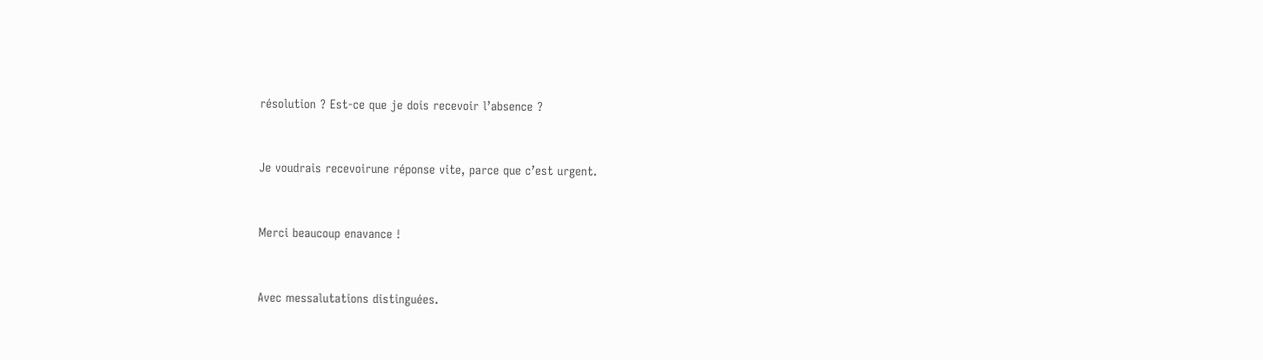résolution ? Est-ce que je dois recevoir l’absence ?



Je voudrais recevoirune réponse vite, parce que c’est urgent.



Merci beaucoup enavance !



Avec messalutations distinguées.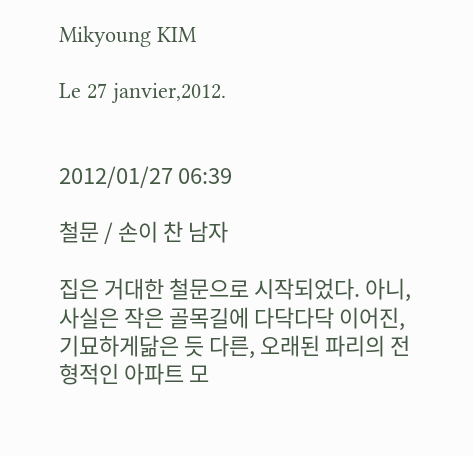Mikyoung KIM

Le 27 janvier,2012.


2012/01/27 06:39

철문 / 손이 찬 남자

집은 거대한 철문으로 시작되었다. 아니, 사실은 작은 골목길에 다닥다닥 이어진, 기묘하게닮은 듯 다른, 오래된 파리의 전형적인 아파트 모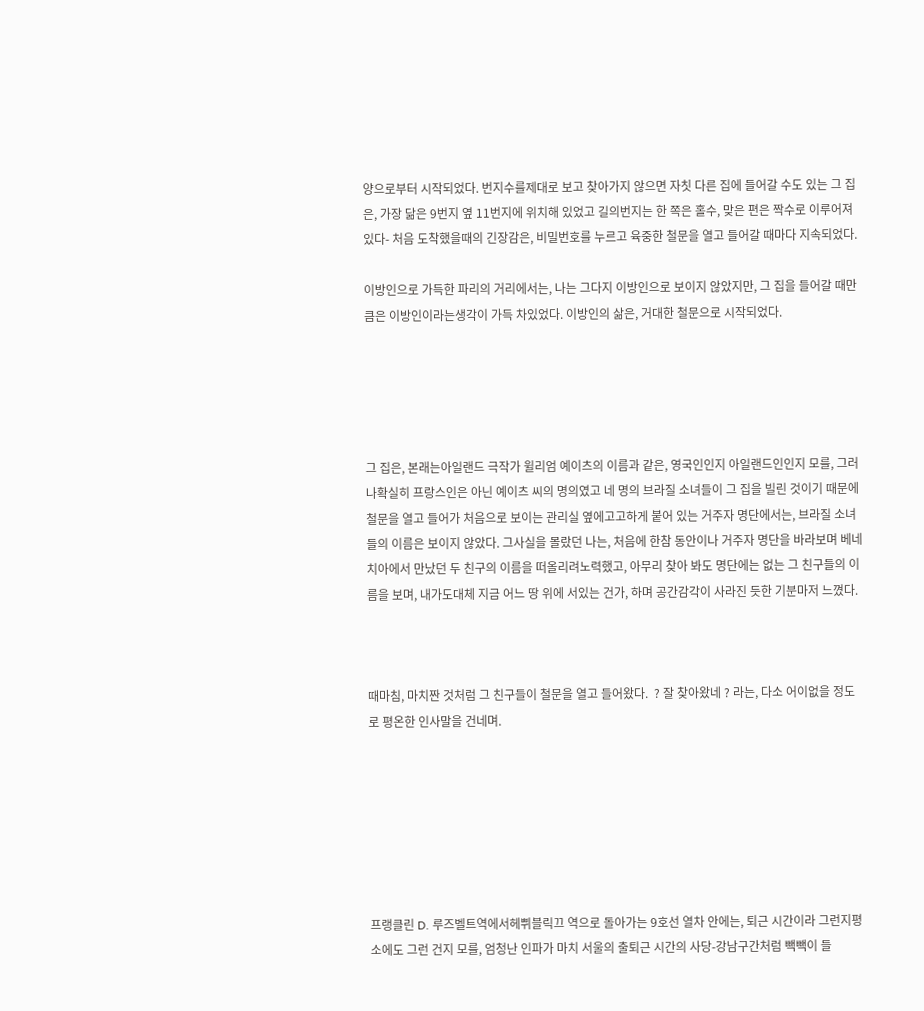양으로부터 시작되었다. 번지수를제대로 보고 찾아가지 않으면 자칫 다른 집에 들어갈 수도 있는 그 집은, 가장 닮은 9번지 옆 11번지에 위치해 있었고 길의번지는 한 쪽은 홀수, 맞은 편은 짝수로 이루어져 있다- 처음 도착했을때의 긴장감은, 비밀번호를 누르고 육중한 철문을 열고 들어갈 때마다 지속되었다.

이방인으로 가득한 파리의 거리에서는, 나는 그다지 이방인으로 보이지 않았지만, 그 집을 들어갈 때만큼은 이방인이라는생각이 가득 차있었다. 이방인의 삶은, 거대한 철문으로 시작되었다.





그 집은, 본래는아일랜드 극작가 윌리엄 예이츠의 이름과 같은, 영국인인지 아일랜드인인지 모를, 그러나확실히 프랑스인은 아닌 예이츠 씨의 명의였고 네 명의 브라질 소녀들이 그 집을 빌린 것이기 때문에 철문을 열고 들어가 처음으로 보이는 관리실 옆에고고하게 붙어 있는 거주자 명단에서는, 브라질 소녀들의 이름은 보이지 않았다. 그사실을 몰랐던 나는, 처음에 한참 동안이나 거주자 명단을 바라보며 베네치아에서 만났던 두 친구의 이름을 떠올리려노력했고, 아무리 찾아 봐도 명단에는 없는 그 친구들의 이름을 보며, 내가도대체 지금 어느 땅 위에 서있는 건가, 하며 공간감각이 사라진 듯한 기분마저 느꼈다.



때마침, 마치짠 것처럼 그 친구들이 철문을 열고 들어왔다.  ? 잘 찾아왔네 ? 라는, 다소 어이없을 정도로 평온한 인사말을 건네며.







프랭클린 D. 루즈벨트역에서헤쀠블릭끄 역으로 돌아가는 9호선 열차 안에는, 퇴근 시간이라 그런지평소에도 그런 건지 모를, 엄청난 인파가 마치 서울의 출퇴근 시간의 사당-강남구간처럼 빽빽이 들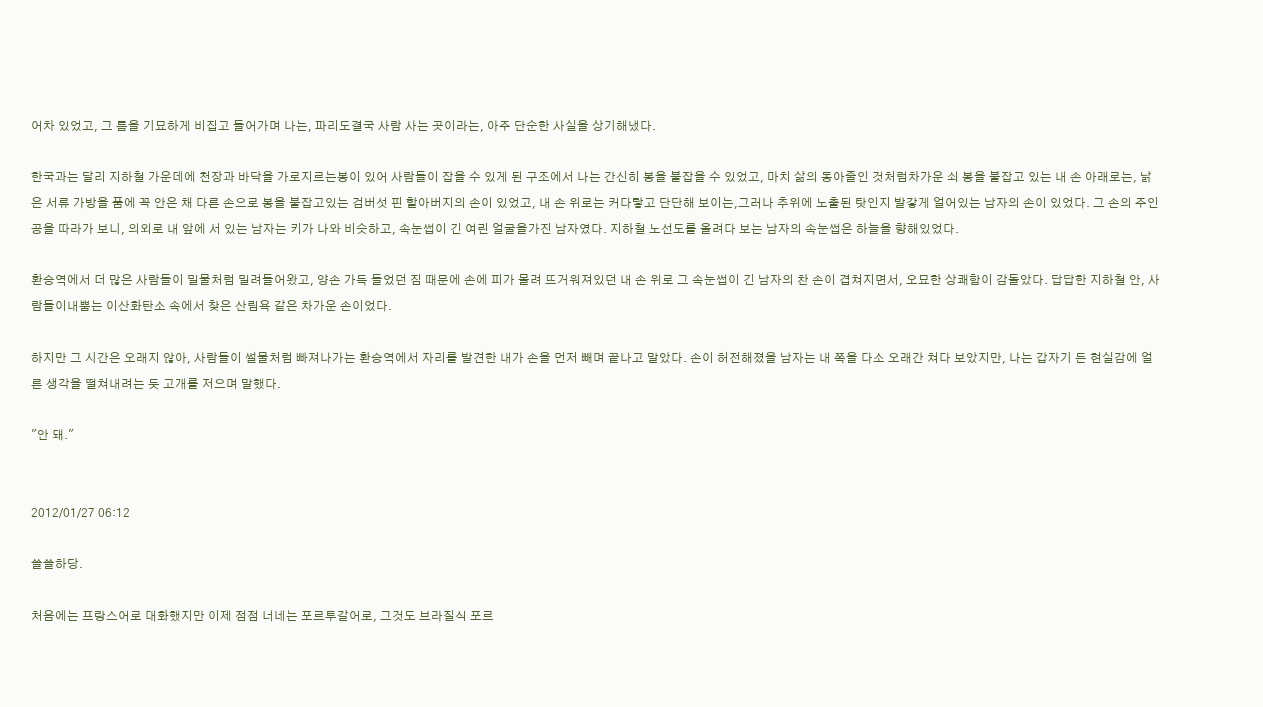어차 있었고, 그 틈을 기묘하게 비집고 들어가며 나는, 파리도결국 사람 사는 곳이라는, 아주 단순한 사실을 상기해냈다.

한국과는 달리 지하철 가운데에 천장과 바닥을 가로지르는봉이 있어 사람들이 잡을 수 있게 된 구조에서 나는 간신히 봉을 붙잡을 수 있었고, 마치 삶의 동아줄인 것처럼차가운 쇠 봉을 붙잡고 있는 내 손 아래로는, 낡은 서류 가방을 품에 꼭 안은 채 다른 손으로 봉을 붙잡고있는 검버섯 핀 할아버지의 손이 있었고, 내 손 위로는 커다랗고 단단해 보이는,그러나 추위에 노출된 탓인지 발갛게 얼어있는 남자의 손이 있었다. 그 손의 주인공을 따라가 보니, 의외로 내 앞에 서 있는 남자는 키가 나와 비슷하고, 속눈썹이 긴 여린 얼굴을가진 남자였다. 지하철 노선도를 올려다 보는 남자의 속눈썹은 하늘을 향해있었다.

환승역에서 더 많은 사람들이 밀물처럼 밀려들어왔고, 양손 가득 들었던 짐 때문에 손에 피가 몰려 뜨거워져있던 내 손 위로 그 속눈썹이 긴 남자의 찬 손이 겹쳐지면서, 오묘한 상쾌함이 감돌았다. 답답한 지하철 안, 사람들이내뿜는 이산화탄소 속에서 찾은 산림욕 같은 차가운 손이었다.

하지만 그 시간은 오래지 않아, 사람들이 썰물처럼 빠져나가는 환승역에서 자리를 발견한 내가 손을 먼저 빼며 끝나고 말았다. 손이 허전해졌을 남자는 내 쪽을 다소 오래간 쳐다 보았지만, 나는 갑자기 든 현실감에 얼른 생각을 떨쳐내려는 듯 고개를 저으며 말했다.

"안 돼."


2012/01/27 06:12

쓸쓸하당.

처음에는 프랑스어로 대화했지만 이제 점점 너네는 포르투갈어로, 그것도 브라질식 포르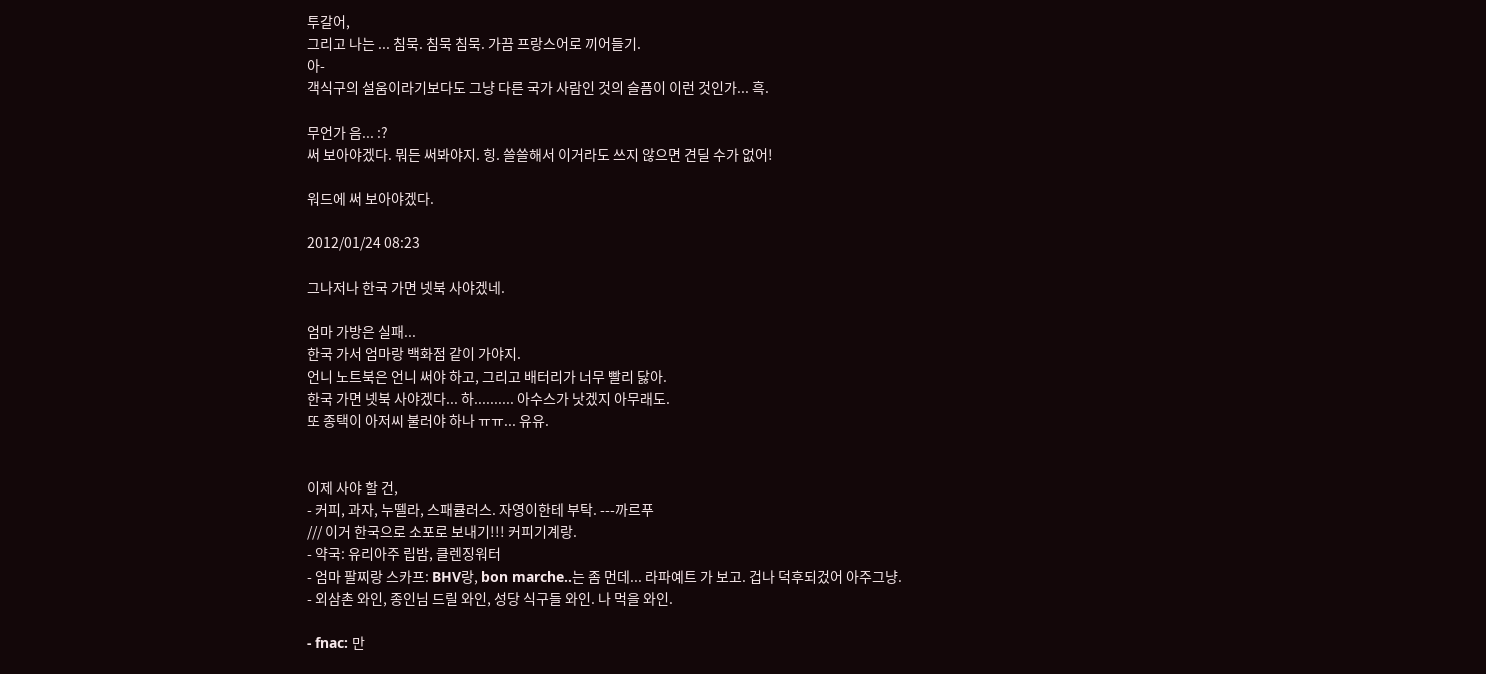투갈어,
그리고 나는 ... 침묵. 침묵 침묵. 가끔 프랑스어로 끼어들기.
아-
객식구의 설움이라기보다도 그냥 다른 국가 사람인 것의 슬픔이 이런 것인가... 흑.

무언가 음... :?
써 보아야겠다. 뭐든 써봐야지. 힝. 쓸쓸해서 이거라도 쓰지 않으면 견딜 수가 없어!

워드에 써 보아야겠다.

2012/01/24 08:23

그나저나 한국 가면 넷북 사야겠네.

엄마 가방은 실패...
한국 가서 엄마랑 백화점 같이 가야지.
언니 노트북은 언니 써야 하고, 그리고 배터리가 너무 빨리 닳아.
한국 가면 넷북 사야겠다... 하.......... 아수스가 낫겠지 아무래도.
또 종택이 아저씨 불러야 하나 ㅠㅠ... 유유.


이제 사야 할 건,
- 커피, 과자, 누뗄라, 스패큘러스. 자영이한테 부탁. ---까르푸
/// 이거 한국으로 소포로 보내기!!! 커피기계랑.
- 약국: 유리아주 립밤, 클렌징워터
- 엄마 팔찌랑 스카프: BHV랑, bon marche..는 좀 먼데... 라파예트 가 보고. 겁나 덕후되겄어 아주그냥.
- 외삼촌 와인, 종인님 드릴 와인, 성당 식구들 와인. 나 먹을 와인.

- fnac: 만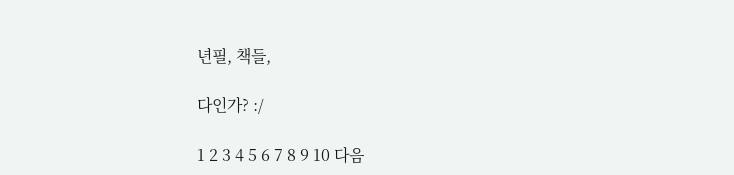년필, 책들,

다인가? :/

1 2 3 4 5 6 7 8 9 10 다음